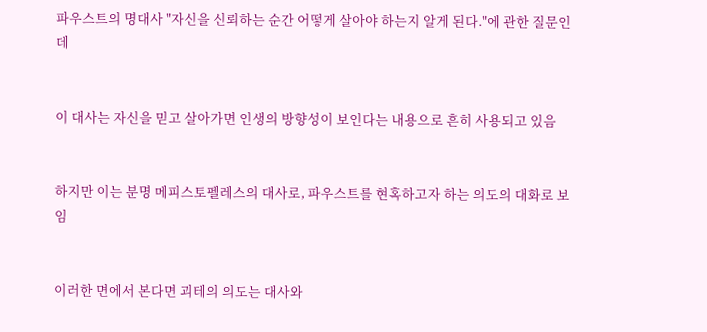파우스트의 명대사 "자신을 신뢰하는 순간 어떻게 살아야 하는지 알게 된다."에 관한 질문인데


이 대사는 자신을 믿고 살아가면 인생의 방향성이 보인다는 내용으로 흔히 사용되고 있음


하지만 이는 분명 메피스토펠레스의 대사로, 파우스트를 현혹하고자 하는 의도의 대화로 보임


이러한 면에서 본다면 괴테의 의도는 대사와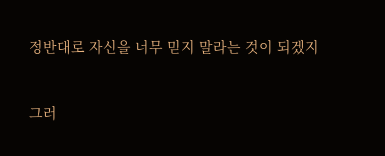정반대로 자신을 너무 믿지 말라는 것이 되겠지


그러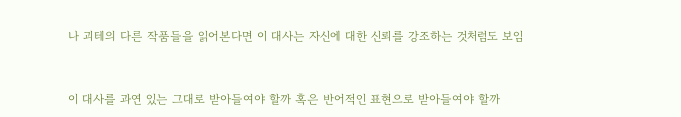나 괴테의 다른 작품들을 읽어본다면 이 대사는 자신에 대한 신뢰를 강조하는 것처럼도 보임


이 대사를 과연 있는 그대로 받아들여야 할까 혹은 반어적인 표현으로 받아들여야 할까